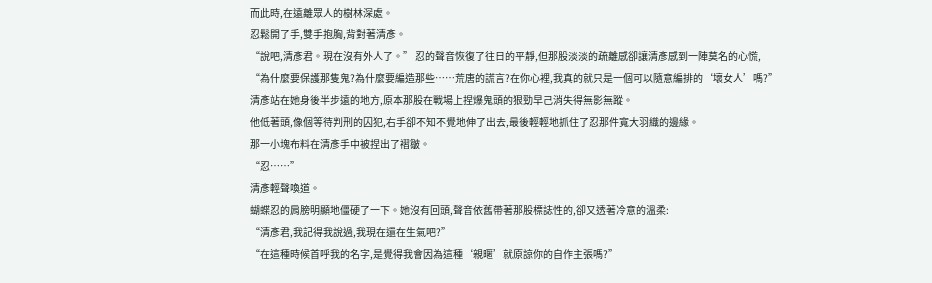而此時,在遠離眾人的樹林深處。
忍鬆開了手,雙手抱胸,背對著清彥。
“說吧,清彥君。現在沒有外人了。” 忍的聲音恢復了往日的平靜,但那股淡淡的疏離感卻讓清彥感到一陣莫名的心慌,
“為什麼要保護那隻鬼?為什麼要編造那些……荒唐的謊言?在你心裡,我真的就只是一個可以隨意編排的‘壞女人’嗎?”
清彥站在她身後半步遠的地方,原本那股在戰場上捏爆鬼頭的狠勁早己消失得無影無蹤。
他低著頭,像個等待判刑的囚犯,右手卻不知不覺地伸了出去,最後輕輕地抓住了忍那件寬大羽織的邊緣。
那一小塊布料在清彥手中被捏出了褶皺。
“忍……”
清彥輕聲喚道。
蝴蝶忍的肩膀明顯地僵硬了一下。她沒有回頭,聲音依舊帶著那股標誌性的,卻又透著冷意的溫柔:
“清彥君,我記得我說過,我現在還在生氣吧?”
“在這種時候首呼我的名字,是覺得我會因為這種‘親暱’就原諒你的自作主張嗎?”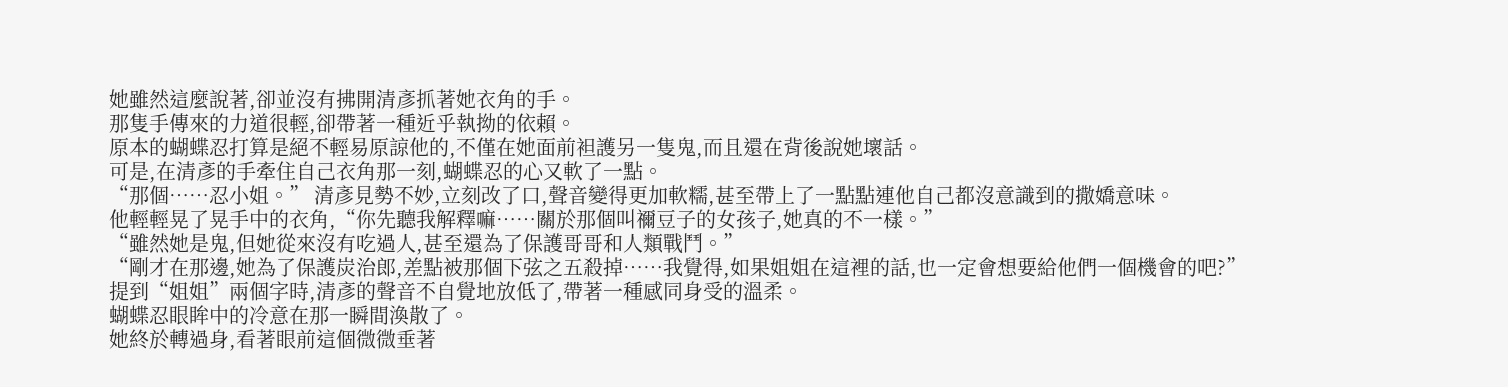她雖然這麼說著,卻並沒有拂開清彥抓著她衣角的手。
那隻手傳來的力道很輕,卻帶著一種近乎執拗的依賴。
原本的蝴蝶忍打算是絕不輕易原諒他的,不僅在她面前袒護另一隻鬼,而且還在背後說她壞話。
可是,在清彥的手牽住自己衣角那一刻,蝴蝶忍的心又軟了一點。
“那個……忍小姐。” 清彥見勢不妙,立刻改了口,聲音變得更加軟糯,甚至帶上了一點點連他自己都沒意識到的撒嬌意味。
他輕輕晃了晃手中的衣角,“你先聽我解釋嘛……關於那個叫禰豆子的女孩子,她真的不一樣。”
“雖然她是鬼,但她從來沒有吃過人,甚至還為了保護哥哥和人類戰鬥。”
“剛才在那邊,她為了保護炭治郎,差點被那個下弦之五殺掉……我覺得,如果姐姐在這裡的話,也一定會想要給他們一個機會的吧?”
提到“姐姐”兩個字時,清彥的聲音不自覺地放低了,帶著一種感同身受的溫柔。
蝴蝶忍眼眸中的冷意在那一瞬間渙散了。
她終於轉過身,看著眼前這個微微垂著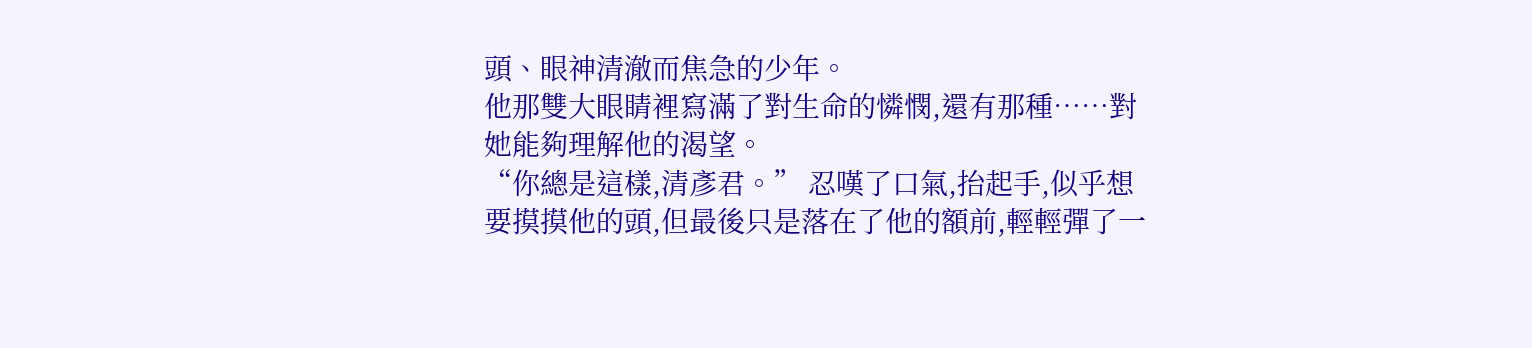頭、眼神清澈而焦急的少年。
他那雙大眼睛裡寫滿了對生命的憐憫,還有那種……對她能夠理解他的渴望。
“你總是這樣,清彥君。” 忍嘆了口氣,抬起手,似乎想要摸摸他的頭,但最後只是落在了他的額前,輕輕彈了一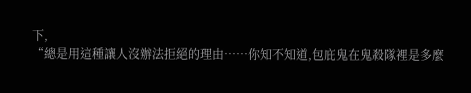下,
“總是用這種讓人沒辦法拒絕的理由……你知不知道,包庇鬼在鬼殺隊裡是多麼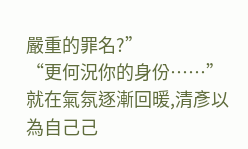嚴重的罪名?”
“更何況你的身份……”
就在氣氛逐漸回暖,清彥以為自己己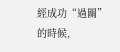經成功“過關”的時候,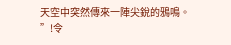天空中突然傳來一陣尖銳的鴉鳴。
”!令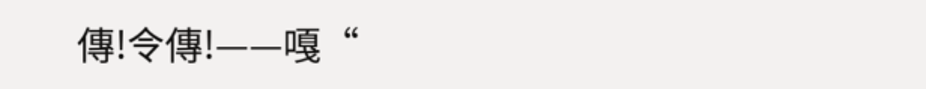傳!令傳!——嘎“